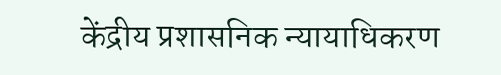केंद्रीय प्रशासनिक न्यायाधिकरण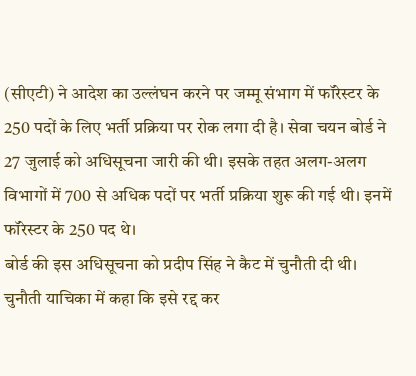(सीएटी) ने आदेश का उल्लंघन करने पर जम्मू संभाग में फॉरेस्टर के 250 पदों के लिए भर्ती प्रक्रिया पर रोक लगा दी है। सेवा चयन बोर्ड ने 27 जुलाई को अधिसूचना जारी की थी। इसके तहत अलग-अलग विभागों में 700 से अधिक पदों पर भर्ती प्रक्रिया शुरू की गई थी। इनमें फॉरेस्टर के 250 पद थे।
बोर्ड की इस अधिसूचना को प्रदीप सिंह ने कैट में चुनौती दी थी। चुनौती याचिका में कहा कि इसे रद्द कर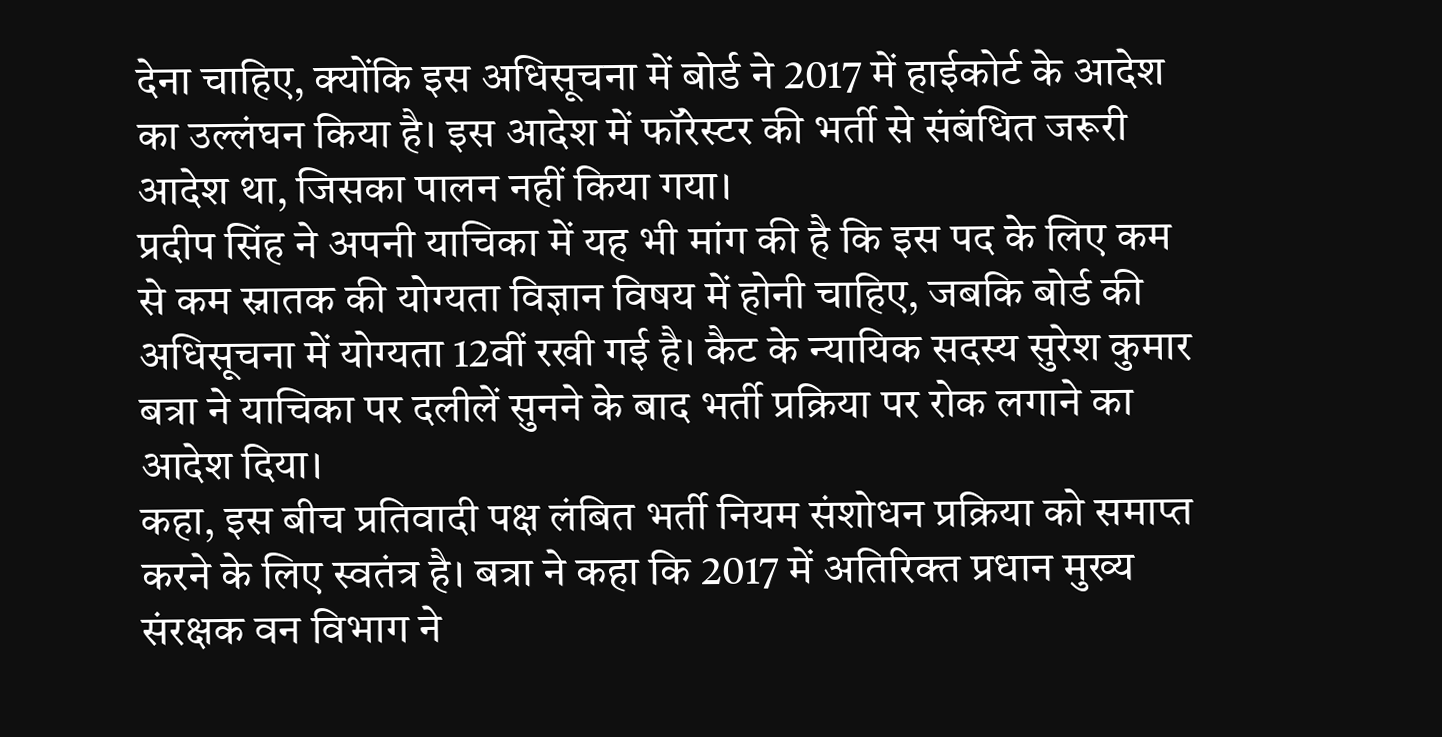देना चाहिए, क्योंकि इस अधिसूचना में बोर्ड ने 2017 में हाईकोर्ट के आदेश का उल्लंघन किया है। इस आदेश में फॉरेस्टर की भर्ती से संबंधित जरूरी आदेश था, जिसका पालन नहीं किया गया।
प्रदीप सिंह ने अपनी याचिका में यह भी मांग की है कि इस पद के लिए कम से कम स्नातक की योग्यता विज्ञान विषय में होनी चाहिए, जबकि बोर्ड की अधिसूचना में योग्यता 12वीं रखी गई है। कैट के न्यायिक सदस्य सुरेश कुमार बत्रा ने याचिका पर दलीलें सुनने के बाद भर्ती प्रक्रिया पर रोक लगाने का आदेश दिया।
कहा, इस बीच प्रतिवादी पक्ष लंबित भर्ती नियम संशोधन प्रक्रिया को समाप्त करने के लिए स्वतंत्र है। बत्रा ने कहा कि 2017 में अतिरिक्त प्रधान मुख्य संरक्षक वन विभाग ने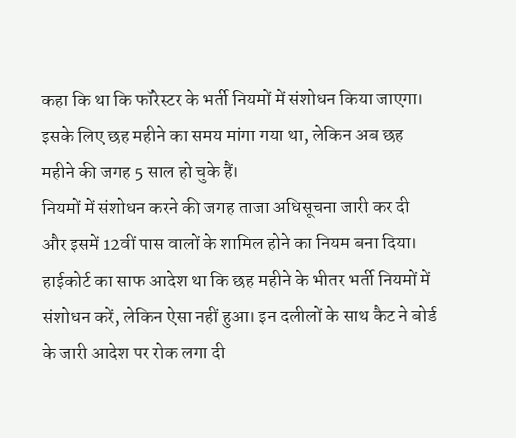कहा कि था कि फॉरेस्टर के भर्ती नियमों में संशोधन किया जाएगा। इसके लिए छह महीने का समय मांगा गया था, लेकिन अब छह महीने की जगह 5 साल हो चुके हैं।
नियमों में संशोधन करने की जगह ताजा अधिसूचना जारी कर दी और इसमें 12वीं पास वालों के शामिल होने का नियम बना दिया। हाईकोर्ट का साफ आदेश था कि छह महीने के भीतर भर्ती नियमों में संशोधन करें, लेकिन ऐसा नहीं हुआ। इन दलीलों के साथ कैट ने बोर्ड के जारी आदेश पर रोक लगा दी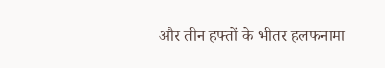और तीन हफ्तों के भीतर हलफनामा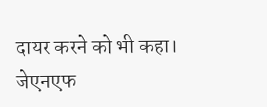दायर करने को भी कहा। जेएनएफ